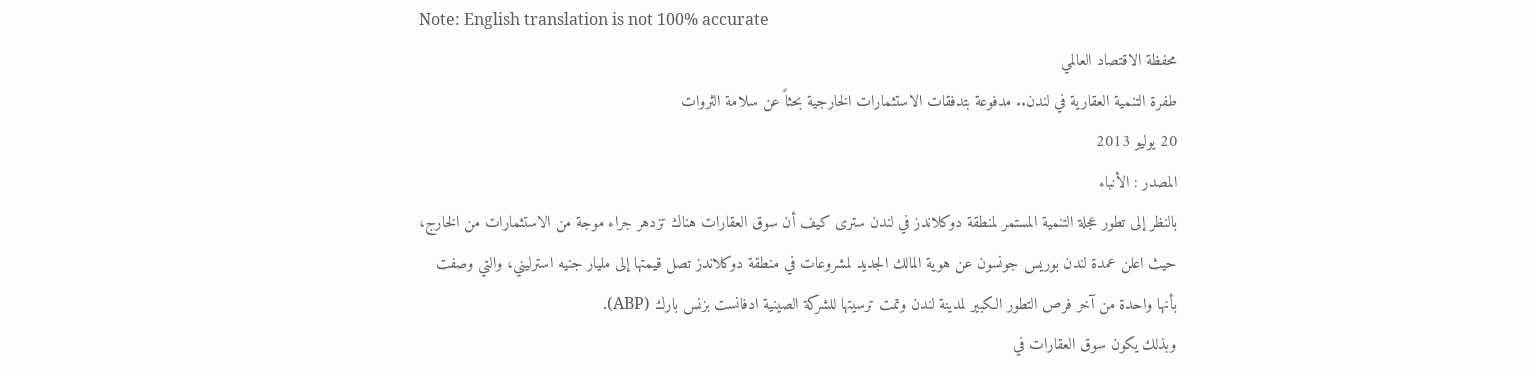Note: English translation is not 100% accurate
محفظة الاقتصاد العالمي
طفرة التنمية العقارية في لندن.. مدفوعة بتدفقات الاستثمارات الخارجية بحثاً عن سلامة الثروات
20 يوليو 2013
المصدر : الأنباء
بالنظر إلى تطور عجلة التنمية المستمر لمنطقة دوكلاندز في لندن سترى كيف أن سوق العقارات هناك تزدهر جراء موجة من الاستثمارات من الخارج، حيث اعلن عمدة لندن بوريس جونسون عن هوية المالك الجديد لمشروعات في منطقة دوكلاندز تصل قيمتها إلى مليار جنيه استرليني، والتي وصفت بأنها واحدة من آخر فرص التطور الكبير لمدينة لندن وتمت ترسيتها للشركة الصينية ادفانست بزنس بارك (ABP).
وبذلك يكون سوق العقارات في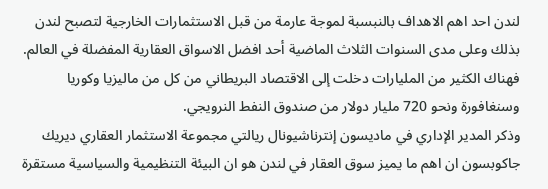لندن احد اهم الاهداف بالنبسبة لموجة عارمة من قبل الاستثمارات الخارجية لتصبح لندن بذلك وعلى مدى السنوات الثلاث الماضية أحد افضل الاسواق العقارية المفضلة في العالم.
فهناك الكثير من المليارات دخلت إلى الاقتصاد البريطاني من كل من ماليزيا وكوريا وسنغافورة ونحو 720 مليار دولار من صندوق النفط النرويجي.
وذكر المدير الإداري في ماديسون إنترناشيونال ريالتي مجموعة الاستثمار العقاري ديريك جاكوبسون ان اهم ما يميز سوق العقار في لندن هو ان البيئة التنظيمية والسياسية مستقرة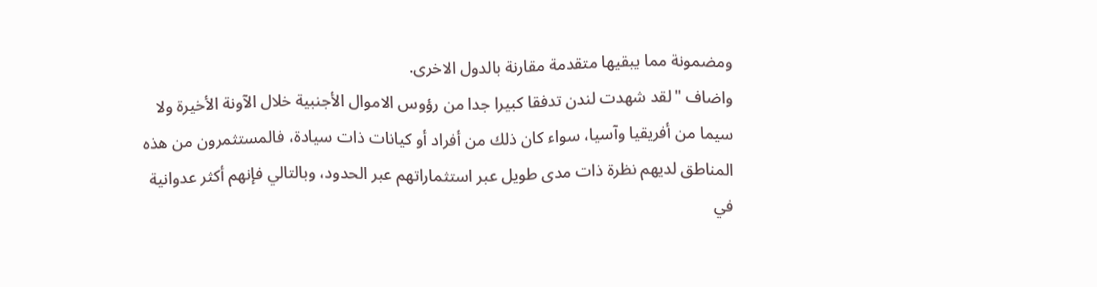ومضمونة مما يبقيها متقدمة مقارنة بالدول الاخرى.
واضاف "لقد شهدت لندن تدفقا كبيرا جدا من رؤوس الاموال الأجنبية خلال الآونة الأخيرة ولا سيما من أفريقيا وآسيا، سواء كان ذلك من أفراد أو كيانات ذات سيادة، فالمستثمرون من هذه المناطق لديهم نظرة ذات مدى طويل عبر استثماراتهم عبر الحدود، وبالتالي فإنهم أكثر عدوانية في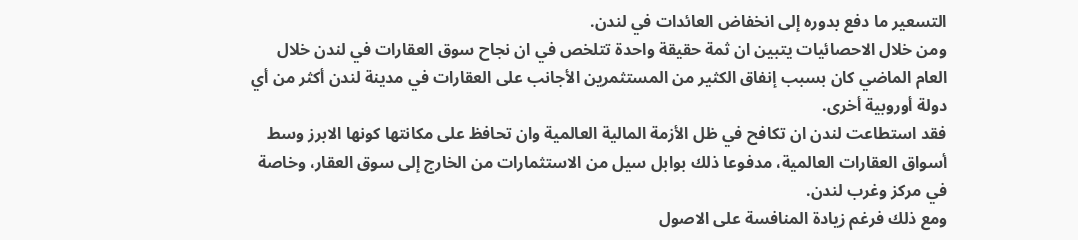التسعير ما دفع بدوره إلى انخفاض العائدات في لندن.
ومن خلال الاحصائيات يتبين ان ثمة حقيقة واحدة تتلخص في ان نجاح سوق العقارات في لندن خلال العام الماضي كان بسبب إنفاق الكثير من المستثمرين الأجانب على العقارات في مدينة لندن أكثر من أي دولة أوروبية أخرى.
فقد استطاعت لندن ان تكافح في ظل الأزمة المالية العالمية وان تحافظ على مكانتها كونها الابرز وسط أسواق العقارات العالمية، مدفوعا ذلك بوابل سيل من الاستثمارات من الخارج إلى سوق العقار، وخاصة في مركز وغرب لندن.
ومع ذلك فرغم زيادة المنافسة على الاصول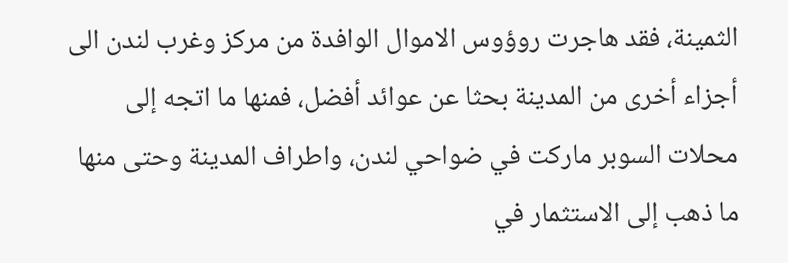الثمينة، فقد هاجرت روؤوس الاموال الوافدة من مركز وغرب لندن الى أجزاء أخرى من المدينة بحثا عن عوائد أفضل، فمنها ما اتجه إلى محلات السوبر ماركت في ضواحي لندن، واطراف المدينة وحتى منها ما ذهب إلى الاستثمار في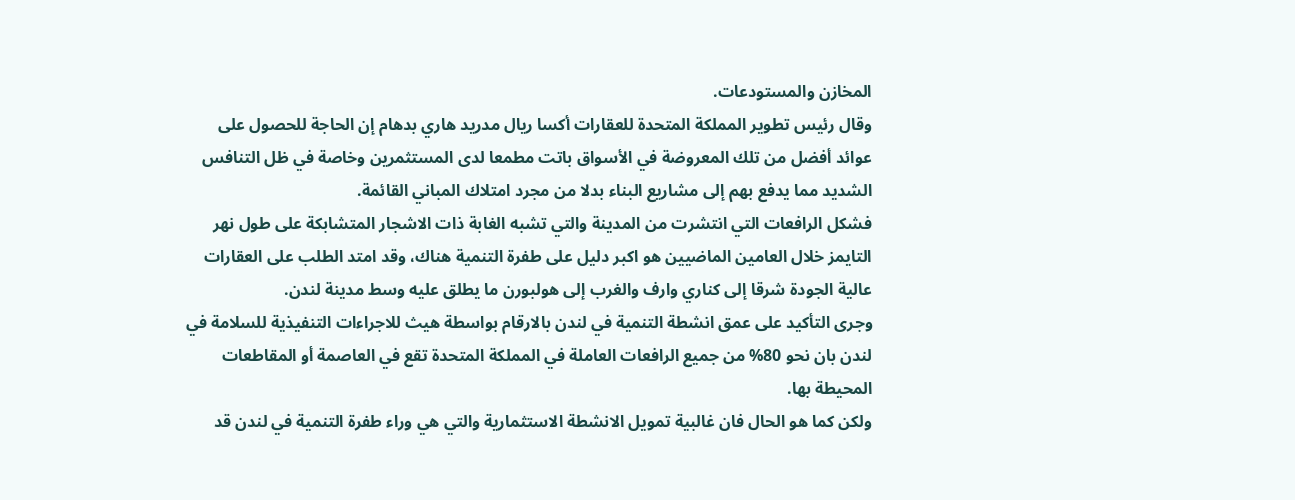المخازن والمستودعات.
وقال رئيس تطوير المملكة المتحدة للعقارات أكسا ريال مدريد هاري بدهام إن الحاجة للحصول على عوائد أفضل من تلك المعروضة في الأسواق باتت مطمعا لدى المستثمرين وخاصة في ظل التنافس الشديد مما يدفع بهم إلى مشاريع البناء بدلا من مجرد امتلاك المباني القائمة.
فشكل الرافعات التي انتشرت من المدينة والتي تشبه الغابة ذات الاشجار المتشابكة على طول نهر التايمز خلال العامين الماضيين هو اكبر دليل على طفرة التنمية هناك، وقد امتد الطلب على العقارات عالية الجودة شرقا إلى كناري وارف والغرب إلى هولبورن ما يطلق عليه وسط مدينة لندن.
وجرى التأكيد على عمق انشطة التنمية في لندن بالارقام بواسطة هيث للاجراءات التنفيذية للسلامة في لندن بان نحو 80% من جميع الرافعات العاملة في المملكة المتحدة تقع في العاصمة أو المقاطعات المحيطة بها.
ولكن كما هو الحال فان غالبية تمويل الانشطة الاستثمارية والتي هي وراء طفرة التنمية في لندن قد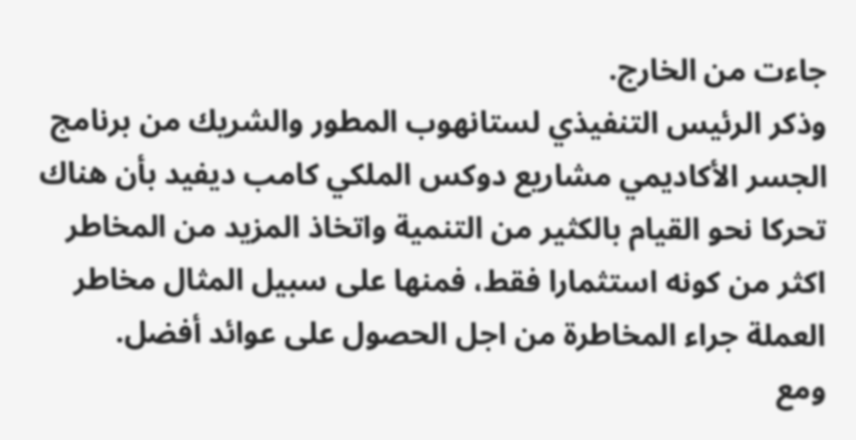جاءت من الخارج.
وذكر الرئيس التنفيذي لستانهوب المطور والشريك من برنامج الجسر الأكاديمي مشاريع دوكس الملكي كامب ديفيد بأن هناك تحركا نحو القيام بالكثير من التنمية واتخاذ المزيد من المخاطر اكثر من كونه استثمارا فقط، فمنها على سبيل المثال مخاطر العملة جراء المخاطرة من اجل الحصول على عوائد أفضل.
ومع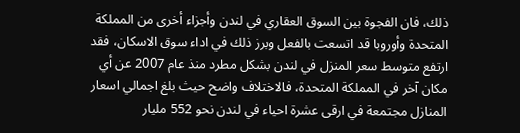ذلك، فان الفجوة بين السوق العقاري في لندن وأجزاء أخرى من المملكة المتحدة وأوروبا قد اتسعت بالفعل وبرز ذلك في اداء سوق الاسكان، فقد ارتفع متوسط سعر المنزل في لندن بشكل مطرد منذ عام 2007 عن أي مكان آخر في المملكة المتحدة، فالاختلاف واضح حيث بلغ اجمالي اسعار المنازل مجتمعة في ارقى عشرة احياء في لندن نحو 552 مليار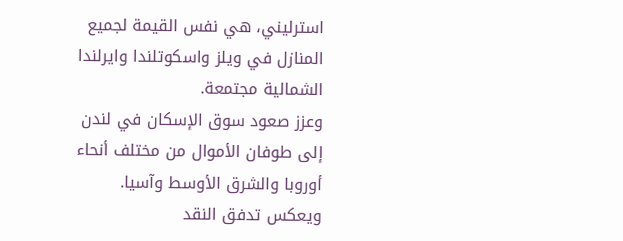استرليني، هي نفس القيمة لجميع المنازل في ويلز واسكوتلندا وايرلندا الشمالية مجتمعة.
وعزز صعود سوق الإسكان في لندن إلى طوفان الأموال من مختلف أنحاء أوروبا والشرق الأوسط وآسيا. ويعكس تدفق النقد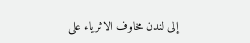إلى لندن مخاوف الاثرياء على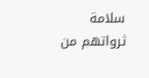سلامة ثرواتهم من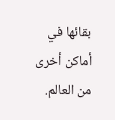بقائها في أماكن أخرى من العالم.